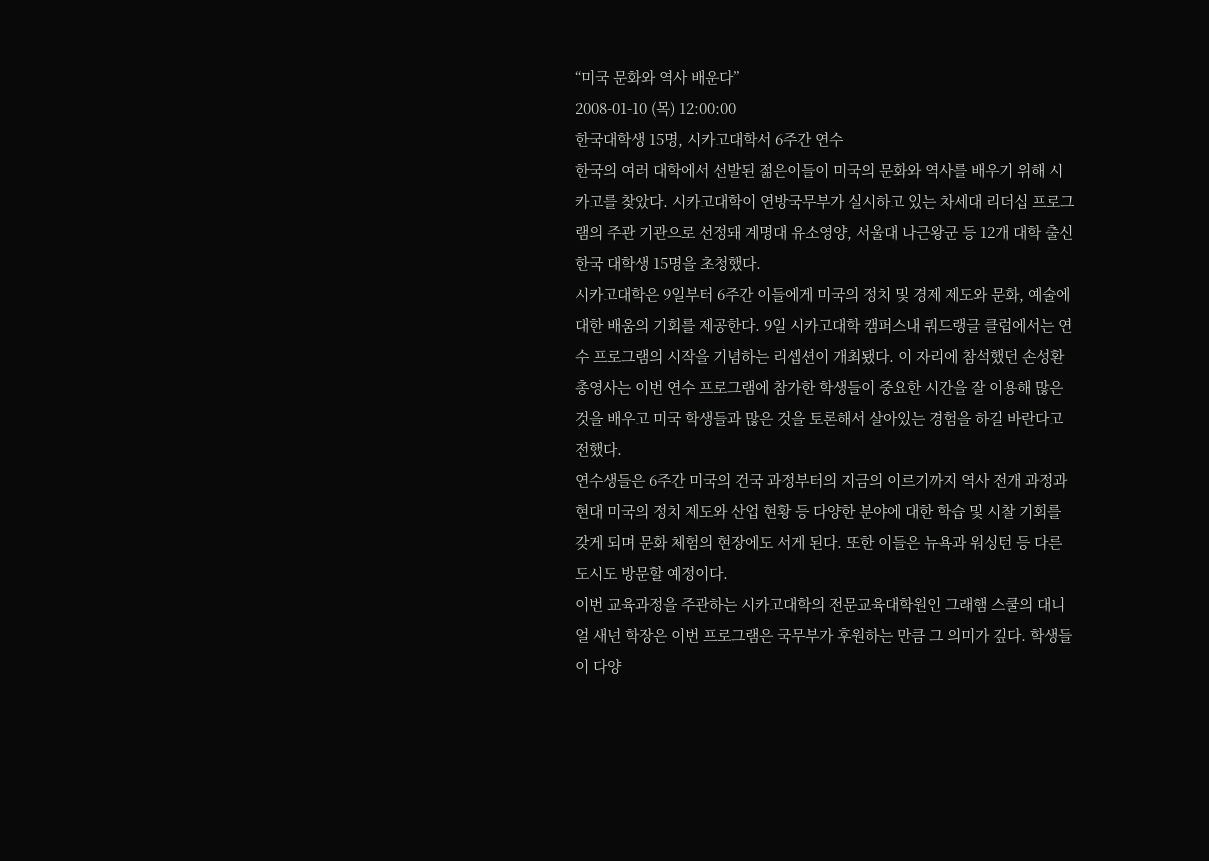“미국 문화와 역사 배운다”
2008-01-10 (목) 12:00:00
한국대학생 15명, 시카고대학서 6주간 연수
한국의 여러 대학에서 선발된 젊은이들이 미국의 문화와 역사를 배우기 위해 시카고를 찾았다. 시카고대학이 연방국무부가 실시하고 있는 차세대 리더십 프로그램의 주관 기관으로 선정돼 계명대 유소영양, 서울대 나근왕군 등 12개 대학 출신 한국 대학생 15명을 초청했다.
시카고대학은 9일부터 6주간 이들에게 미국의 정치 및 경제 제도와 문화, 예술에 대한 배움의 기회를 제공한다. 9일 시카고대학 캠퍼스내 쿼드랭글 클럽에서는 연수 프로그램의 시작을 기념하는 리셉션이 개최됐다. 이 자리에 참석했던 손성환 총영사는 이번 연수 프로그램에 참가한 학생들이 중요한 시간을 잘 이용해 많은 것을 배우고 미국 학생들과 많은 것을 토론해서 살아있는 경험을 하길 바란다고 전했다.
연수생들은 6주간 미국의 건국 과정부터의 지금의 이르기까지 역사 전개 과정과 현대 미국의 정치 제도와 산업 현황 등 다양한 분야에 대한 학습 및 시찰 기회를 갖게 되며 문화 체험의 현장에도 서게 된다. 또한 이들은 뉴욕과 워싱턴 등 다른 도시도 방문할 예정이다.
이번 교육과정을 주관하는 시카고대학의 전문교육대학원인 그래햄 스쿨의 대니얼 새넌 학장은 이번 프로그램은 국무부가 후원하는 만큼 그 의미가 깊다. 학생들이 다양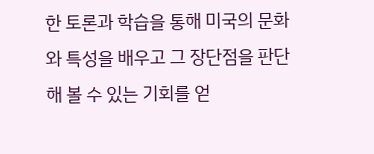한 토론과 학습을 통해 미국의 문화와 특성을 배우고 그 장단점을 판단해 볼 수 있는 기회를 얻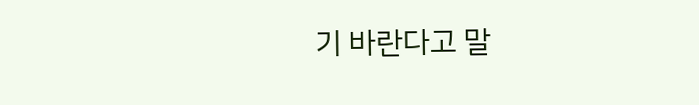기 바란다고 말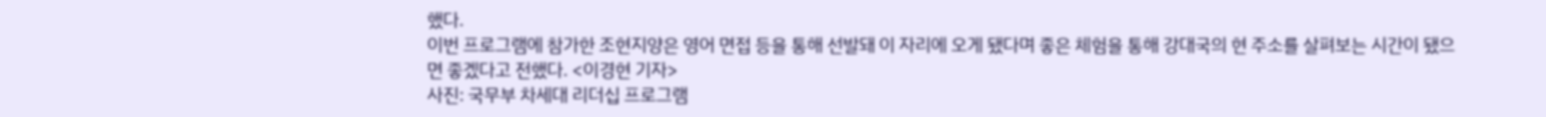했다.
이번 프로그램에 참가한 조현지양은 영어 면접 등을 통해 선발돼 이 자리에 오게 됐다며 좋은 체험을 통해 강대국의 현 주소를 살펴보는 시간이 됐으면 좋겠다고 전했다. <이경현 기자>
사진: 국무부 차세대 리더십 프로그램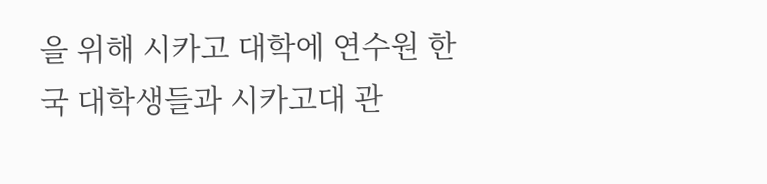을 위해 시카고 대학에 연수원 한국 대학생들과 시카고대 관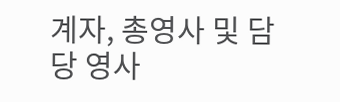계자, 총영사 및 담당 영사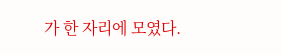가 한 자리에 모였다.